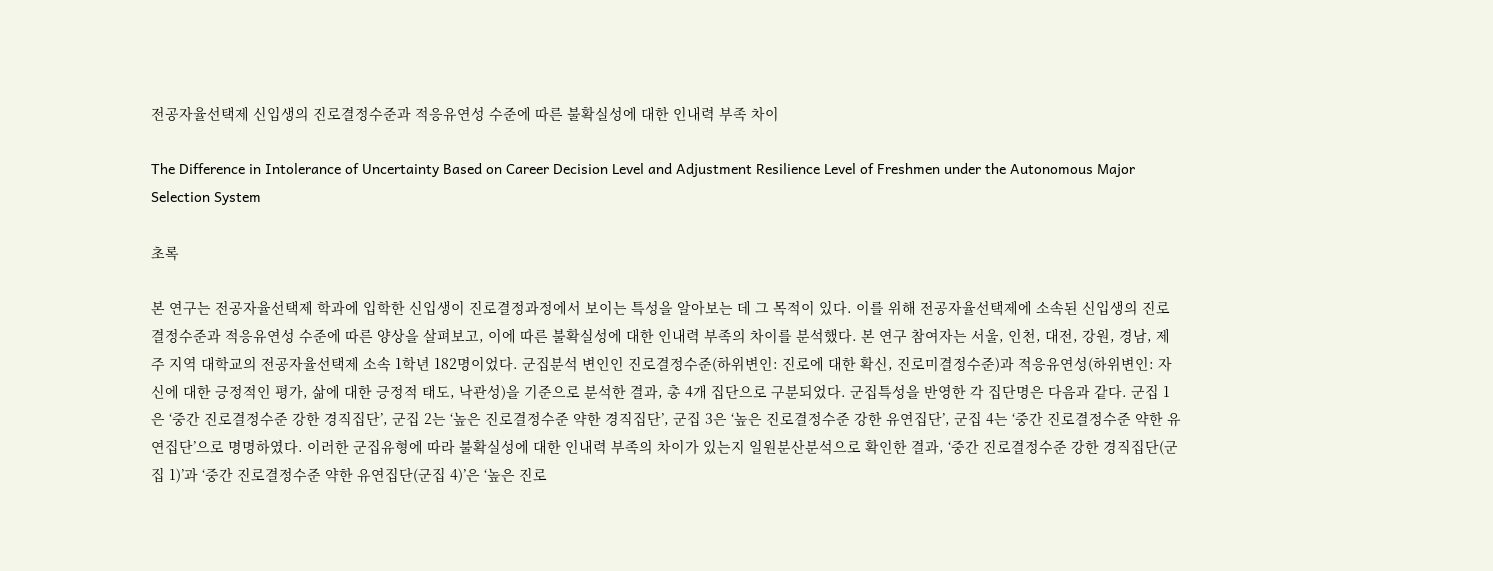전공자율선택제 신입생의 진로결정수준과 적응유연성 수준에 따른 불확실성에 대한 인내력 부족 차이

The Difference in Intolerance of Uncertainty Based on Career Decision Level and Adjustment Resilience Level of Freshmen under the Autonomous Major Selection System

초록

본 연구는 전공자율선택제 학과에 입학한 신입생이 진로결정과정에서 보이는 특성을 알아보는 데 그 목적이 있다. 이를 위해 전공자율선택제에 소속된 신입생의 진로결정수준과 적응유연성 수준에 따른 양상을 살펴보고, 이에 따른 불확실성에 대한 인내력 부족의 차이를 분석했다. 본 연구 참여자는 서울, 인천, 대전, 강원, 경남, 제주 지역 대학교의 전공자율선택제 소속 1학년 182명이었다. 군집분석 변인인 진로결정수준(하위변인: 진로에 대한 확신, 진로미결정수준)과 적응유연성(하위변인: 자신에 대한 긍정적인 평가, 삶에 대한 긍정적 태도, 낙관성)을 기준으로 분석한 결과, 총 4개 집단으로 구분되었다. 군집특성을 반영한 각 집단명은 다음과 같다. 군집 1은 ‘중간 진로결정수준 강한 경직집단’, 군집 2는 ‘높은 진로결정수준 약한 경직집단’, 군집 3은 ‘높은 진로결정수준 강한 유연집단’, 군집 4는 ‘중간 진로결정수준 약한 유연집단’으로 명명하였다. 이러한 군집유형에 따라 불확실성에 대한 인내력 부족의 차이가 있는지 일원분산분석으로 확인한 결과, ‘중간 진로결정수준 강한 경직집단(군집 1)’과 ‘중간 진로결정수준 약한 유연집단(군집 4)’은 ‘높은 진로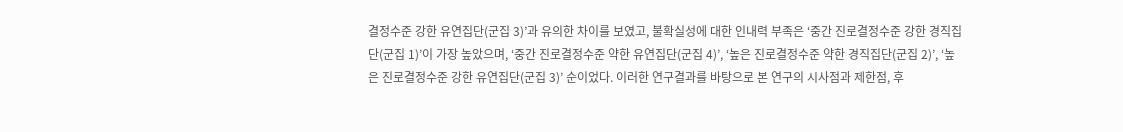결정수준 강한 유연집단(군집 3)’과 유의한 차이를 보였고, 불확실성에 대한 인내력 부족은 ‘중간 진로결정수준 강한 경직집단(군집 1)’이 가장 높았으며, ‘중간 진로결정수준 약한 유연집단(군집 4)’, ‘높은 진로결정수준 약한 경직집단(군집 2)’, ‘높은 진로결정수준 강한 유연집단(군집 3)’ 순이었다. 이러한 연구결과를 바탕으로 본 연구의 시사점과 제한점, 후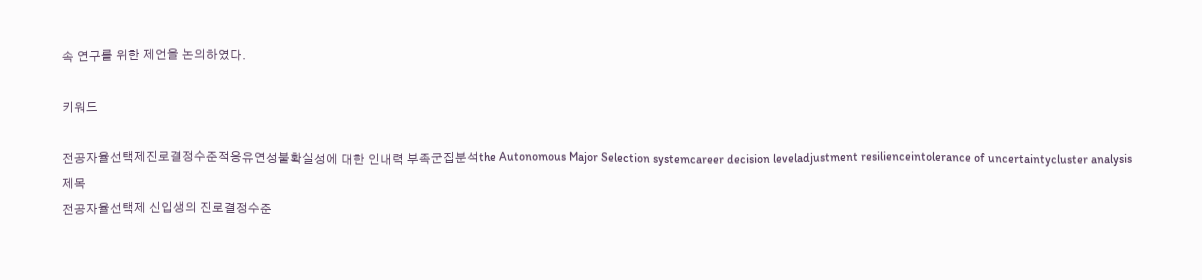속 연구를 위한 제언을 논의하였다.

키워드

전공자율선택제진로결정수준적응유연성불확실성에 대한 인내력 부족군집분석the Autonomous Major Selection systemcareer decision leveladjustment resilienceintolerance of uncertaintycluster analysis
제목
전공자율선택제 신입생의 진로결정수준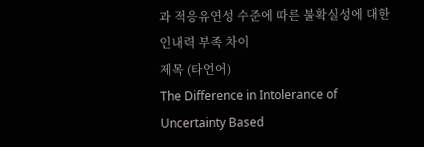과 적응유연성 수준에 따른 불확실성에 대한 인내력 부족 차이
제목 (타언어)
The Difference in Intolerance of Uncertainty Based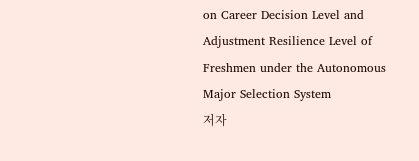on Career Decision Level and Adjustment Resilience Level of Freshmen under the Autonomous Major Selection System
저자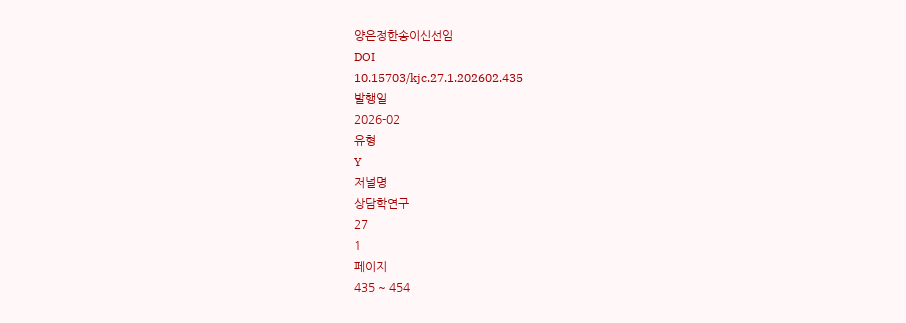양은정한송이신선임
DOI
10.15703/kjc.27.1.202602.435
발행일
2026-02
유형
Y
저널명
상담학연구
27
1
페이지
435 ~ 454